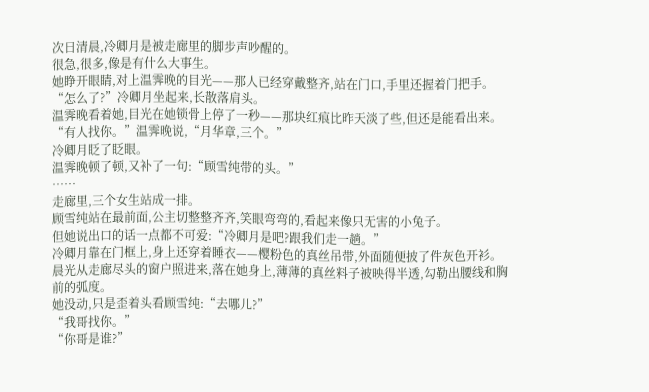次日清晨,冷卿月是被走廊里的脚步声吵醒的。
很急,很多,像是有什么大事生。
她睁开眼睛,对上温霁晚的目光——那人已经穿戴整齐,站在门口,手里还握着门把手。
“怎么了?”冷卿月坐起来,长散落肩头。
温霁晚看着她,目光在她锁骨上停了一秒——那块红痕比昨天淡了些,但还是能看出来。
“有人找你。”温霁晚说,“月华章,三个。”
冷卿月眨了眨眼。
温霁晚顿了顿,又补了一句:“顾雪纯带的头。”
……
走廊里,三个女生站成一排。
顾雪纯站在最前面,公主切整整齐齐,笑眼弯弯的,看起来像只无害的小兔子。
但她说出口的话一点都不可爱:“冷卿月是吧?跟我们走一趟。”
冷卿月靠在门框上,身上还穿着睡衣——樱粉色的真丝吊带,外面随便披了件灰色开衫。
晨光从走廊尽头的窗户照进来,落在她身上,薄薄的真丝料子被映得半透,勾勒出腰线和胸前的弧度。
她没动,只是歪着头看顾雪纯:“去哪儿?”
“我哥找你。”
“你哥是谁?”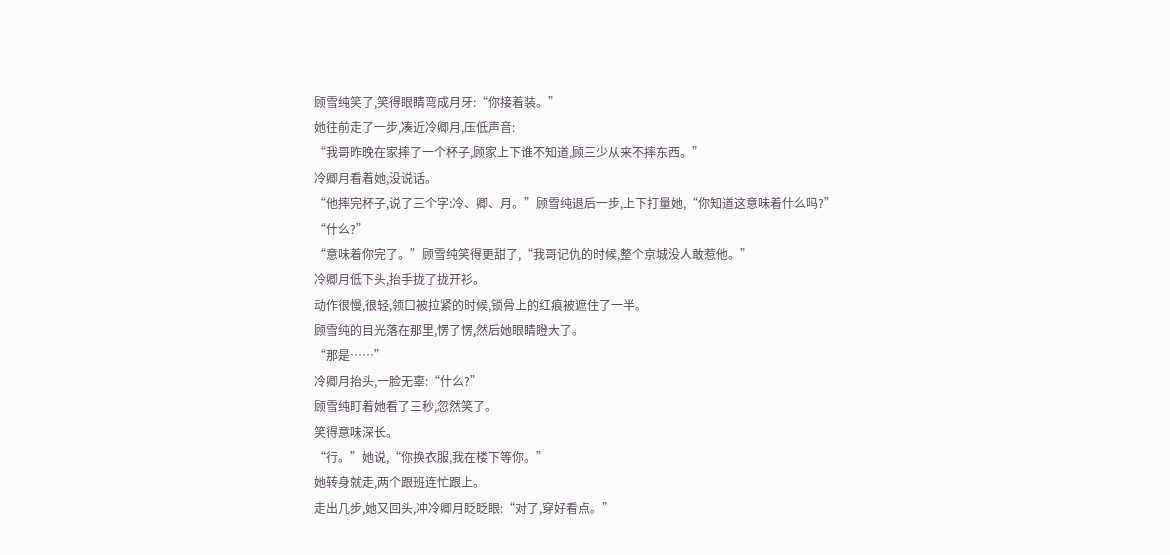顾雪纯笑了,笑得眼睛弯成月牙:“你接着装。”
她往前走了一步,凑近冷卿月,压低声音:
“我哥昨晚在家摔了一个杯子,顾家上下谁不知道,顾三少从来不摔东西。”
冷卿月看着她,没说话。
“他摔完杯子,说了三个字:冷、卿、月。”顾雪纯退后一步,上下打量她,“你知道这意味着什么吗?”
“什么?”
“意味着你完了。”顾雪纯笑得更甜了,“我哥记仇的时候,整个京城没人敢惹他。”
冷卿月低下头,抬手拢了拢开衫。
动作很慢,很轻,领口被拉紧的时候,锁骨上的红痕被遮住了一半。
顾雪纯的目光落在那里,愣了愣,然后她眼睛瞪大了。
“那是……”
冷卿月抬头,一脸无辜:“什么?”
顾雪纯盯着她看了三秒,忽然笑了。
笑得意味深长。
“行。”她说,“你换衣服,我在楼下等你。”
她转身就走,两个跟班连忙跟上。
走出几步,她又回头,冲冷卿月眨眨眼:“对了,穿好看点。”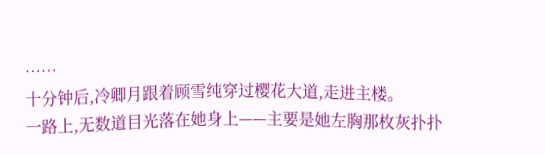……
十分钟后,冷卿月跟着顾雪纯穿过樱花大道,走进主楼。
一路上,无数道目光落在她身上——主要是她左胸那枚灰扑扑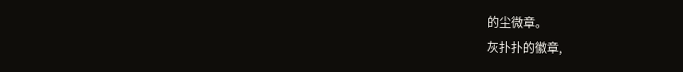的尘微章。
灰扑扑的徽章,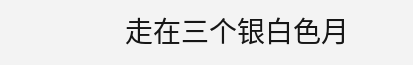走在三个银白色月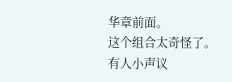华章前面。
这个组合太奇怪了。
有人小声议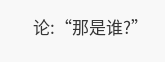论:“那是谁?”